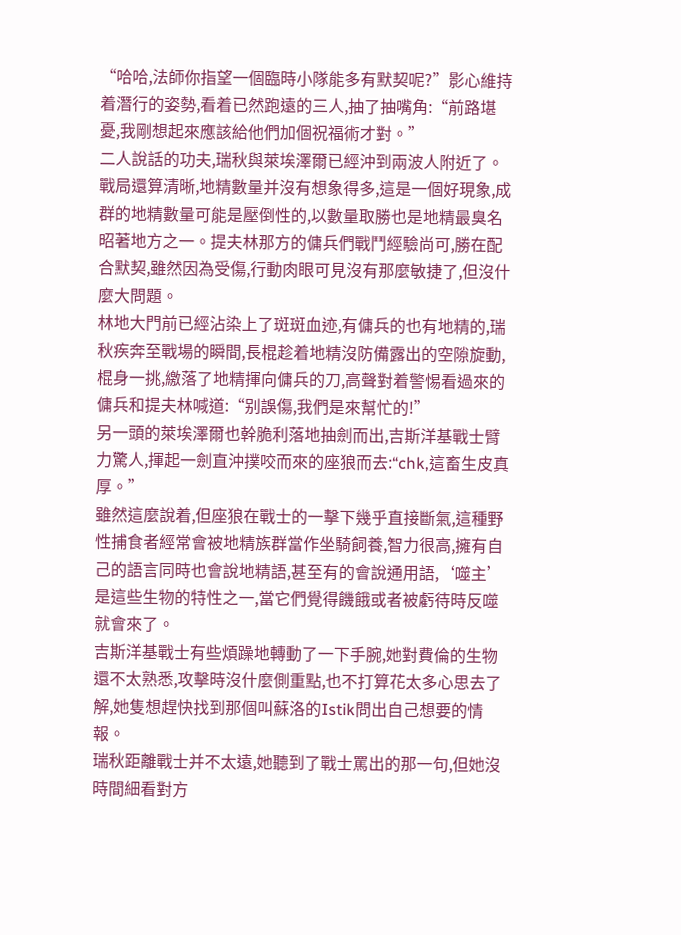“哈哈,法師你指望一個臨時小隊能多有默契呢?”影心維持着潛行的姿勢,看着已然跑遠的三人,抽了抽嘴角:“前路堪憂,我剛想起來應該給他們加個祝福術才對。”
二人說話的功夫,瑞秋與萊埃澤爾已經沖到兩波人附近了。
戰局還算清晰,地精數量并沒有想象得多,這是一個好現象,成群的地精數量可能是壓倒性的,以數量取勝也是地精最臭名昭著地方之一。提夫林那方的傭兵們戰鬥經驗尚可,勝在配合默契,雖然因為受傷,行動肉眼可見沒有那麼敏捷了,但沒什麼大問題。
林地大門前已經沾染上了斑斑血迹,有傭兵的也有地精的,瑞秋疾奔至戰場的瞬間,長棍趁着地精沒防備露出的空隙旋動,棍身一挑,繳落了地精揮向傭兵的刀,高聲對着警惕看過來的傭兵和提夫林喊道:“别誤傷,我們是來幫忙的!”
另一頭的萊埃澤爾也幹脆利落地抽劍而出,吉斯洋基戰士臂力驚人,揮起一劍直沖撲咬而來的座狼而去:“chk,這畜生皮真厚。”
雖然這麼說着,但座狼在戰士的一擊下幾乎直接斷氣,這種野性捕食者經常會被地精族群當作坐騎飼養,智力很高,擁有自己的語言同時也會說地精語,甚至有的會說通用語,‘噬主’是這些生物的特性之一,當它們覺得饑餓或者被虧待時反噬就會來了。
吉斯洋基戰士有些煩躁地轉動了一下手腕,她對費倫的生物還不太熟悉,攻擊時沒什麼側重點,也不打算花太多心思去了解,她隻想趕快找到那個叫蘇洛的Istik問出自己想要的情報。
瑞秋距離戰士并不太遠,她聽到了戰士罵出的那一句,但她沒時間細看對方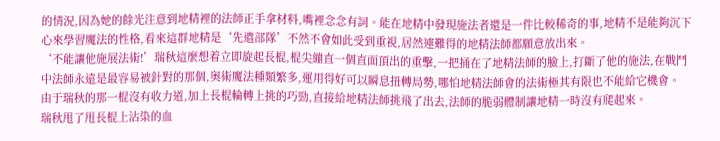的情況,因為她的餘光注意到地精裡的法師正手拿材料,嘴裡念念有詞。能在地精中發現施法者還是一件比較稀奇的事,地精不是能夠沉下心來學習魔法的性格,看來這群地精是‘先遣部隊’不然不會如此受到重視,居然連難得的地精法師都願意放出來。
‘不能讓他施展法術!’瑞秋這麼想着立即旋起長棍,棍尖繃直一個直面頂出的重擊,一把捅在了地精法師的臉上,打斷了他的施法,在戰鬥中法師永遠是最容易被針對的那個,奧術魔法種類繁多,運用得好可以瞬息扭轉局勢,哪怕地精法師會的法術極其有限也不能給它機會。
由于瑞秋的那一棍沒有收力道,加上長棍輪轉上挑的巧勁,直接給地精法師挑飛了出去,法師的脆弱體制讓地精一時沒有爬起來。
瑞秋甩了甩長棍上沾染的血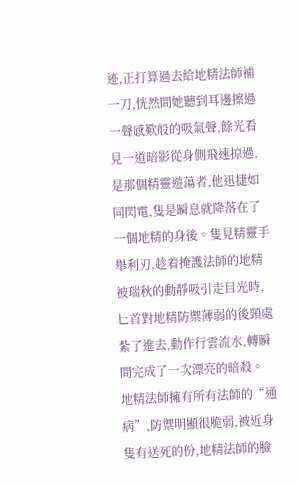迹,正打算過去給地精法師補一刀,恍然間她聽到耳邊擦過一聲感歎般的吸氣聲,餘光看見一道暗影從身側飛速掠過,是那個精靈遊蕩者,他迅捷如同閃電,隻是瞬息就降落在了一個地精的身後。隻見精靈手舉利刃,趁着掩護法師的地精被瑞秋的動靜吸引走目光時,匕首對地精防禦薄弱的後頸處紮了進去,動作行雲流水,轉瞬間完成了一次漂亮的暗殺。
地精法師擁有所有法師的“通病”,防禦明顯很脆弱,被近身隻有送死的份,地精法師的臉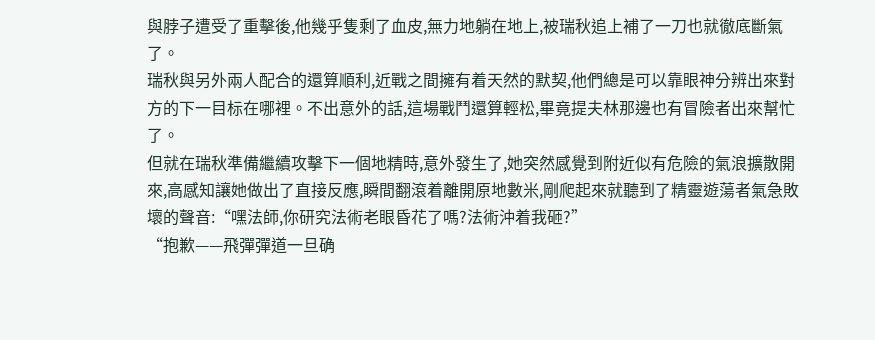與脖子遭受了重擊後,他幾乎隻剩了血皮,無力地躺在地上,被瑞秋追上補了一刀也就徹底斷氣了。
瑞秋與另外兩人配合的還算順利,近戰之間擁有着天然的默契,他們總是可以靠眼神分辨出來對方的下一目标在哪裡。不出意外的話,這場戰鬥還算輕松,畢竟提夫林那邊也有冒險者出來幫忙了。
但就在瑞秋準備繼續攻擊下一個地精時,意外發生了,她突然感覺到附近似有危險的氣浪擴散開來,高感知讓她做出了直接反應,瞬間翻滾着離開原地數米,剛爬起來就聽到了精靈遊蕩者氣急敗壞的聲音:“嘿法師,你研究法術老眼昏花了嗎?法術沖着我砸?”
“抱歉——飛彈彈道一旦确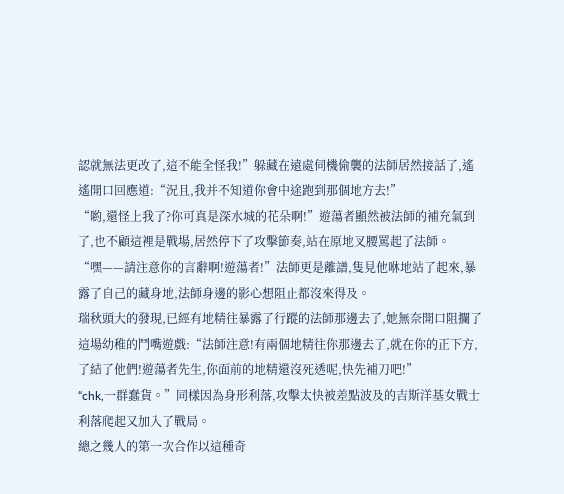認就無法更改了,這不能全怪我!”躲藏在遠處伺機偷襲的法師居然接話了,遙遙開口回應道:“況且,我并不知道你會中途跑到那個地方去!”
“喲,還怪上我了?你可真是深水城的花朵啊!”遊蕩者顯然被法師的補充氣到了,也不顧這裡是戰場,居然停下了攻擊節奏,站在原地叉腰罵起了法師。
“嘿——請注意你的言辭啊!遊蕩者!”法師更是離譜,隻見他咻地站了起來,暴露了自己的藏身地,法師身邊的影心想阻止都沒來得及。
瑞秋頭大的發現,已經有地精往暴露了行蹤的法師那邊去了,她無奈開口阻攔了這場幼稚的鬥嘴遊戲:“法師注意!有兩個地精往你那邊去了,就在你的正下方,了結了他們!遊蕩者先生,你面前的地精還沒死透呢,快先補刀吧!”
“chk,一群蠢貨。”同樣因為身形利落,攻擊太快被差點波及的吉斯洋基女戰士利落爬起又加入了戰局。
總之幾人的第一次合作以這種奇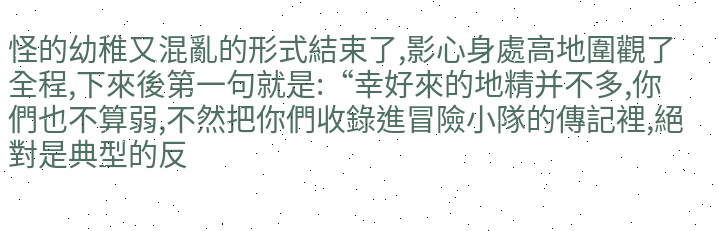怪的幼稚又混亂的形式結束了,影心身處高地圍觀了全程,下來後第一句就是:“幸好來的地精并不多,你們也不算弱,不然把你們收錄進冒險小隊的傳記裡,絕對是典型的反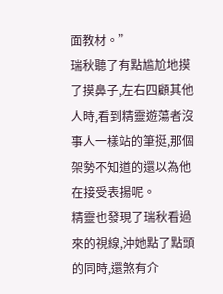面教材。”
瑞秋聽了有點尴尬地摸了摸鼻子,左右四顧其他人時,看到精靈遊蕩者沒事人一樣站的筆挺,那個架勢不知道的還以為他在接受表揚呢。
精靈也發現了瑞秋看過來的視線,沖她點了點頭的同時,還煞有介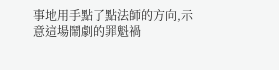事地用手點了點法師的方向,示意這場鬧劇的罪魁禍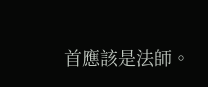首應該是法師。